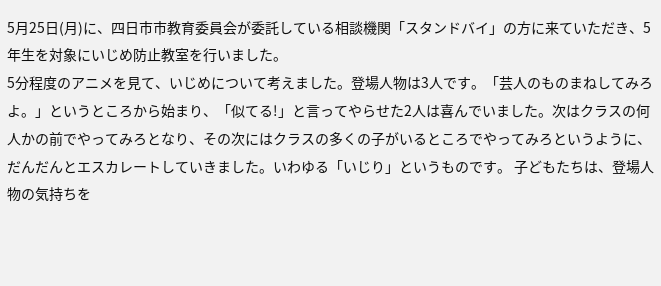5月25日(月)に、四日市市教育委員会が委託している相談機関「スタンドバイ」の方に来ていただき、5年生を対象にいじめ防止教室を行いました。
5分程度のアニメを見て、いじめについて考えました。登場人物は3人です。「芸人のものまねしてみろよ。」というところから始まり、「似てる!」と言ってやらせた2人は喜んでいました。次はクラスの何人かの前でやってみろとなり、その次にはクラスの多くの子がいるところでやってみろというように、だんだんとエスカレートしていきました。いわゆる「いじり」というものです。 子どもたちは、登場人物の気持ちを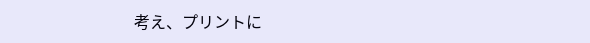考え、プリントに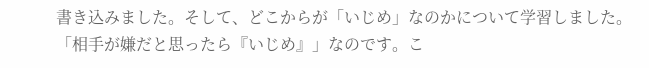書き込みました。そして、どこからが「いじめ」なのかについて学習しました。
「相手が嫌だと思ったら『いじめ』」なのです。こ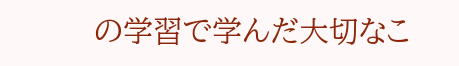の学習で学んだ大切なこ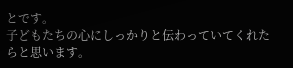とです。
子どもたちの心にしっかりと伝わっていてくれたらと思います。